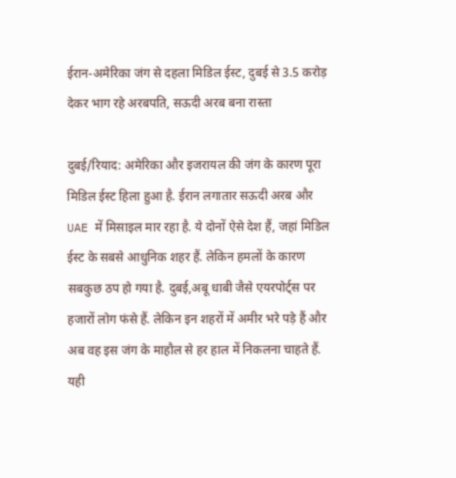ईरान-अमेरिका जंग से दहला मिडिल ईस्ट, दुबई से 3.5 करोड़ देकर भाग रहे अरबपति, सऊदी अरब बना रास्ता

दुबई/रियाद: अमेरिका और इजरायल की जंग के कारण पूरा मिडिल ईस्ट हिला हुआ है. ईरान लगातार सऊदी अरब और UAE में मिसाइल मार रहा है. ये दोनों ऐसे देश हैं, जहां मिडिल ईस्ट के सबसे आधुनिक शहर हैं. लेकिन हमलों के कारण सबकुछ ठप हो गया है. दुबई,अबू धाबी जैसे एयरपोर्ट्स पर हजारों लोग फंसे हैं. लेकिन इन शहरों में अमीर भरे पड़े हैं और अब वह इस जंग के माहौल से हर हाल में निकलना चाहते हैं. यही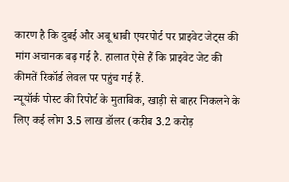कारण है कि दुबई और अबू धाबी एयरपोर्ट पर प्राइवेट जेट्स की मांग अचानक बढ़ गई है. हालात ऐसे हैं कि प्राइवेट जेट की कीमतें रिकॉर्ड लेवल पर पहुंच गई हैं.
न्यूयॉर्क पोस्ट की रिपोर्ट के मुताबिक, खाड़ी से बाहर निकलने के लिए कई लोग 3.5 लाख डॉलर (करीब 3.2 करोड़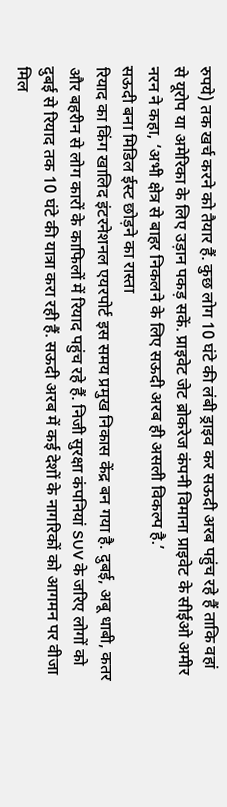रुपये) तक खर्च करने को तैयार हैं. कुछ लोग 10 घंटे की लंबी ड्राइव कर सऊदी अरब पहुंच रहे हैं ताकि वहां से यूरोप या अमेरिका के लिए उड़ान पकड़ सकें. प्राइवेट जेट ब्रोकरेज कंपनी विमाना प्राइवेट के सीईओ अमीर नरन ने कहा, ‘अभी क्षेत्र से बाहर निकलने के लिए सऊदी अरब ही असली विकल्प है.’
सऊदी बना मिडिल ईस्ट छोड़ने का रास्ता
रियाद का किंग खालिद इंटरनेशनल एयरपोर्ट इस समय प्रमुख निकास केंद्र बन गया है. दुबई, अबू धाबी, कतर और बहरीन से लोग कारों के काफिलों में रियाद पहुंच रहे हैं. निजी सुरक्षा कंपनियां SUV के जरिए लोगों को दुबई से रियाद तक 10 घंटे की यात्रा करा रही हैं. सऊदी अरब में कई देशों के नागरिकों को आगमन पर वीजा मिल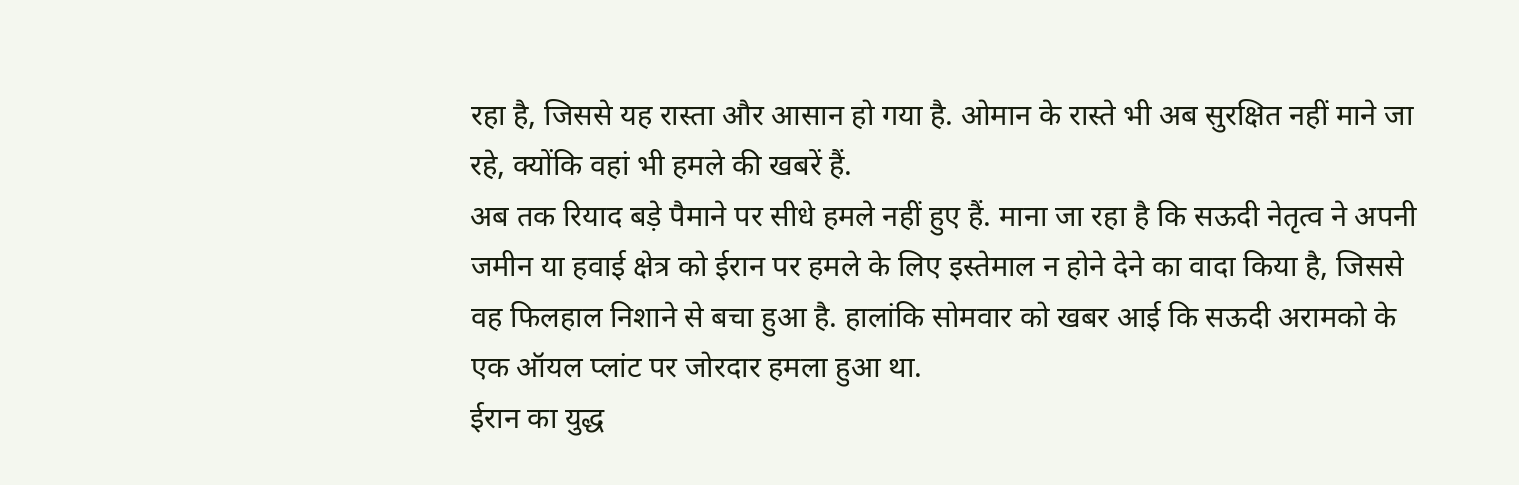रहा है, जिससे यह रास्ता और आसान हो गया है. ओमान के रास्ते भी अब सुरक्षित नहीं माने जा रहे, क्योंकि वहां भी हमले की खबरें हैं.
अब तक रियाद बड़े पैमाने पर सीधे हमले नहीं हुए हैं. माना जा रहा है कि सऊदी नेतृत्व ने अपनी जमीन या हवाई क्षेत्र को ईरान पर हमले के लिए इस्तेमाल न होने देने का वादा किया है, जिससे वह फिलहाल निशाने से बचा हुआ है. हालांकि सोमवार को खबर आई कि सऊदी अरामको के एक ऑयल प्लांट पर जोरदार हमला हुआ था.
ईरान का युद्ध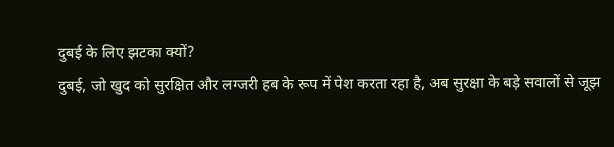दुबई के लिए झटका क्यों?
दुबई, जो खुद को सुरक्षित और लग्जरी हब के रूप में पेश करता रहा है, अब सुरक्षा के बड़े सवालों से जूझ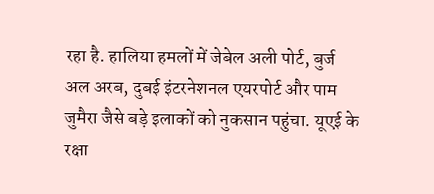रहा है. हालिया हमलों में जेबेल अली पोर्ट, बुर्ज अल अरब, दुबई इंटरनेशनल एयरपोर्ट और पाम जुमैरा जैसे बड़े इलाकों को नुकसान पहुंचा. यूएई के रक्षा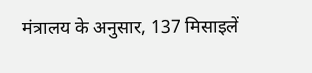मंत्रालय के अनुसार, 137 मिसाइलें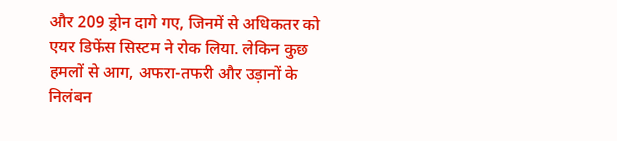और 209 ड्रोन दागे गए, जिनमें से अधिकतर को एयर डिफेंस सिस्टम ने रोक लिया. लेकिन कुछ हमलों से आग, अफरा-तफरी और उड़ानों के निलंबन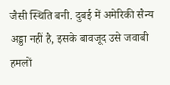जैसी स्थिति बनी. दुबई में अमेरिकी सैन्य अड्डा नहीं है, इसके बावजूद उसे जवाबी हमलों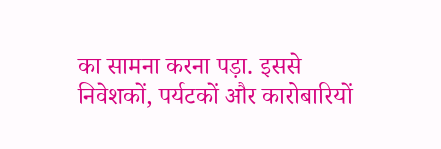का सामना करना पड़ा. इससे निवेशकों, पर्यटकों और कारोबारियों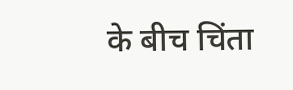के बीच चिंता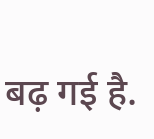बढ़ गई है.